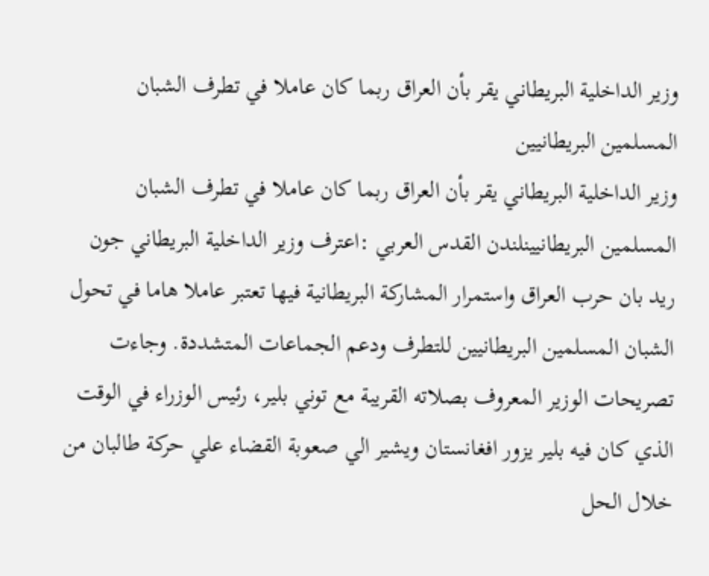وزير الداخلية البريطاني يقر بأن العراق ربما كان عاملا في تطرف الشبان المسلمين البريطانيين
وزير الداخلية البريطاني يقر بأن العراق ربما كان عاملا في تطرف الشبان المسلمين البريطانيينلندن القدس العربي :اعترف وزير الداخلية البريطاني جون ريد بان حرب العراق واستمرار المشاركة البريطانية فيها تعتبر عاملا هاما في تحول الشبان المسلمين البريطانيين للتطرف ودعم الجماعات المتشددة. وجاءت تصريحات الوزير المعروف بصلاته القريبة مع توني بلير، رئيس الوزراء في الوقت الذي كان فيه بلير يزور افغانستان ويشير الي صعوبة القضاء علي حركة طالبان من خلال الحل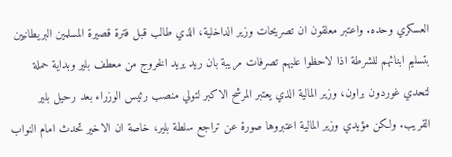العسكري وحده. واعتبر معلقون ان تصريحات وزير الداخلية، الذي طالب قبل فترة قصيرة المسلمين البريطانيين بتسليم ابنائهم للشرطة اذا لاحظوا عليهم تصرفات مريبة بان ريد يريد الخروج من معطف بلير وبداية حملة لتحدي غوردون براون، وزير المالية الذي يعتبر المرشح الاكبر لتولي منصب رئيس الوزراء بعد رحيل بلير القريب. ولكن مؤيدي وزير المالية اعتبروها صورة عن تراجع سلطة بلير، خاصة ان الاخير تحدث امام النواب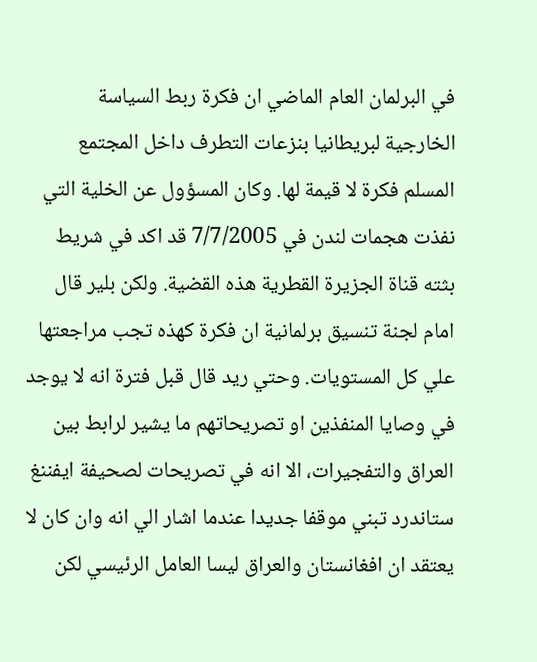في البرلمان العام الماضي ان فكرة ربط السياسة الخارجية لبريطانيا بنزعات التطرف داخل المجتمع المسلم فكرة لا قيمة لها. وكان المسؤول عن الخلية التي نفذت هجمات لندن في 7/7/2005 قد اكد في شريط بثته قناة الجزيرة القطرية هذه القضية. ولكن بلير قال امام لجنة تنسيق برلمانية ان فكرة كهذه تجب مراجعتها علي كل المستويات. وحتي ريد قال قبل فترة انه لا يوجد في وصايا المنفذين او تصريحاتهم ما يشير لرابط بين العراق والتفجيرات، الا انه في تصريحات لصحيفة ايفننغ ستاندرد تبني موقفا جديدا عندما اشار الي انه وان كان لا يعتقد ان افغانستان والعراق ليسا العامل الرئيسي لكن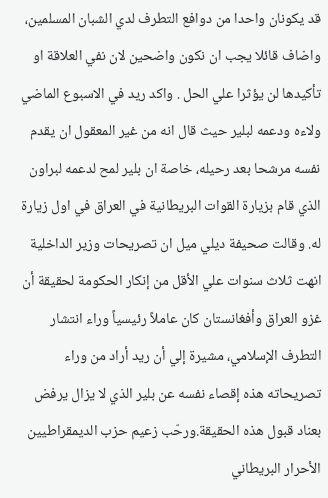قد يكونان واحدا من دوافع التطرف لدي الشبان المسلمين، واضاف قائلا يجب ان نكون واضحين لان نفي العلاقة او تأكيدها لن يؤثرا علي الحل . واكد ريد في الاسبوع الماضي ولاءه ودعمه لبلير حيث قال انه من غير المعقول ان يقدم نفسه مرشحا بعد رحيله، خاصة ان بلير لمح لدعمه لبراون الذي قام بزيارة القوات البريطانية في العراق في اول زيارة له. وقالت صحيفة ديلي ميل ان تصريحات وزير الداخلية انهت ثلاث سنوات علي الأقل من إنكار الحكومة لحقيقة أن غزو العراق وأفغانستان كان عاملاً رئيسياً وراء انتشار التطرف الإسلامي، مشيرة إلي أن ريد أراد من وراء تصريحاته هذه إقصاء نفسه عن بلير الذي لا يزال يرفض بعناد قبول هذه الحقيقة.ورحّب زعيم حزب الديمقراطيين الأحرار البريطاني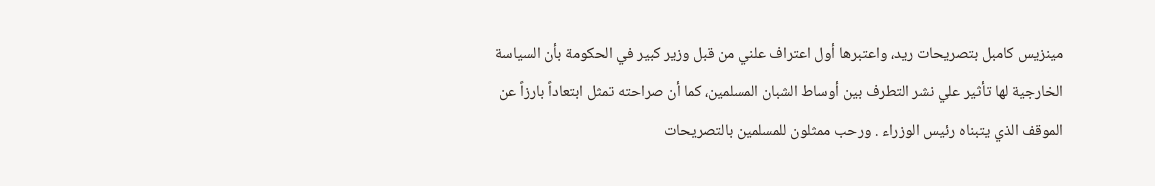مينزيس كامبل بتصريحات ريد، واعتبرها أول اعتراف علني من قبل وزير كبير في الحكومة بأن السياسة الخارجية لها تأثير علي نشر التطرف بين أوساط الشبان المسلمين، كما أن صراحته تمثل ابتعاداً بارزاً عن الموقف الذي يتبناه رئيس الوزراء . ورحب ممثلون للمسلمين بالتصريحات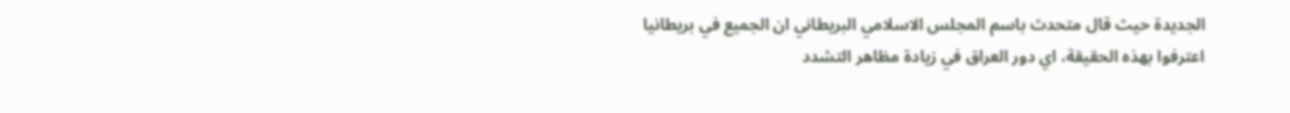الجديدة حيث قال متحدث باسم المجلس الاسلامي البريطاني ان الجميع في بريطانيا اعترفوا بهذه الحقيقة، اي دور العراق في زيادة مظاهر التشدد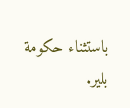باستثناء حكومة بلير.